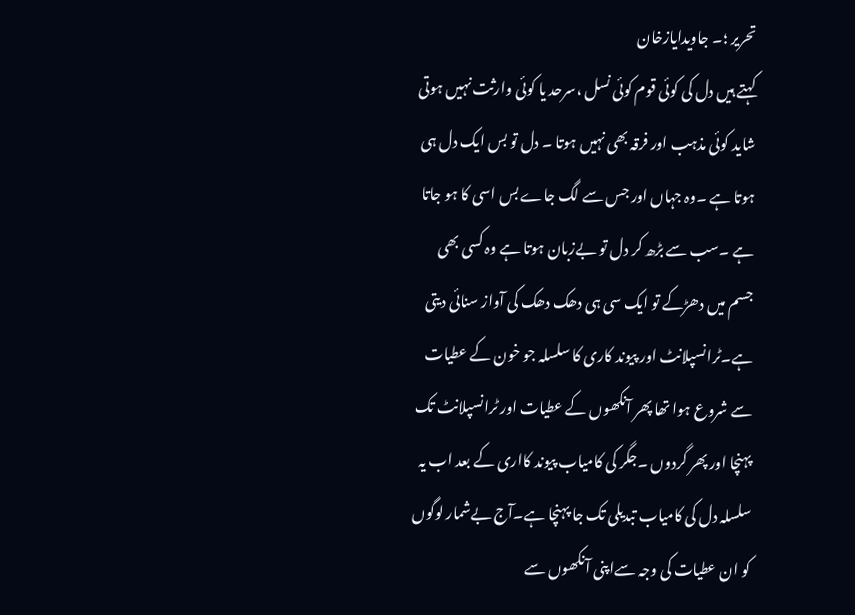تحریر ؛۔ جاویدایازخان
کہتے ہیں دل کی کوئی قوم کوئی نسل ،سرحد یا کوئی وارثت نہیں ہوتی شاید کوئی مذہب اور فرقہ بھی نہیں ہوتا ۔ دل تو بس ایک دل ہی ہوتا ہے ۔وہ جہاں اور جس سے لگ جاے بس اسی کا ہو جاتا ہے ۔سب سے بڑھ کر دل تو بےزبان ہوتا ہے وہ کسی بھی جسم میں دھڑکے تو ایک سی ہی دھک دھک کی آواز سنائی دیتی ہے۔ٹرانسپلانٹ اور پیوند کاری کا سلسلہ جو خون کے عطیات سے شروع ہوا تھا پھر آنکھوں کے عطیات اور ٹرانسپلانٹ تک پہنچا اور پھر گردوں ۔جگر کی کامیاب پیوند کااری کے بعد اب یہ سلسلہ دل کی کامیاب تبدیلی تک جا پہنچا ہے۔آج بےشمار لوگوں کو ان عطیات کی وجہ سےاپنی آنکھوں سے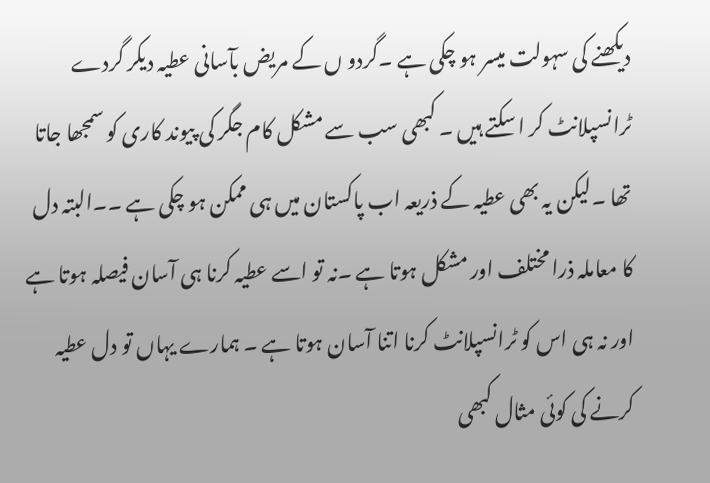دیکھنے کی سہولت میسر ہو چکی ہے ۔گردو ں کے مریض بآسانی عطیہ دیکر گردے ٹرانسپلانٹ کر ا سکتے ہیں ۔ کبھی سب سے مشکل کام جگر کی پیوند کاری کو سمجھا جاتا تھا ۔لیکن یہ بھی عطیہ کے ذریعہ اب پاکستان میں ہی ممکن ہو چکی ہے ۔۔البتہ دل کا معاملہ ذرا مختلف اور مشکل ہوتا ہے ۔نہ تو اسے عطیہ کرنا ہی آسان فیصلہ ہوتا ہے اور نہ ہی اس کو ٹرانسپلانٹ کرنا اتنا آسان ہوتا ہے ۔ ہمارے یہاں تو دل عطیہ کرنے کی کوئی مثال کبھی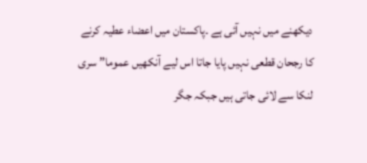دیکھنے میں نہیں آئی ہے ۔پاکستان میں اعضاء عطیہ کرنے کا رجحان قطعی نہیں پایا جاتا اس لیے آنکھیں عموما” سری لنکا سے لائی جاتی ہیں جبکہ جگر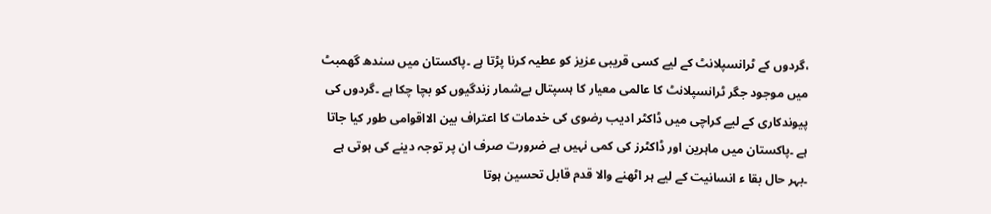،گردوں کے ٹرانسپلانٹ کے لیے کسی قریبی عزیز کو عطیہ کرنا پڑتا ہے ۔پاکستان میں سندھ گھمبٹ میں موجود جگر ٹرانسپلانٹ کا عالمی معیار کا ہسپتال بےشمار زندگیوں کو بچا چکا ہے ۔گردوں کی پیوندکاری کے لیے کراچی میں ڈاکٹر ادیب رضوی کی خدمات کا اعتراف بین الااقوامی طور کیا جاتا ہے ۔پاکستان میں ماہرین اور ڈاکٹرز کی کمی نہیں ہے ضرورت صرف ان پر توجہ دینے کی ہوتی ہے ۔بہر حال بقا ء انسانیت کے لیے ہر اٹھنے والا قدم قابل تحسین ہوتا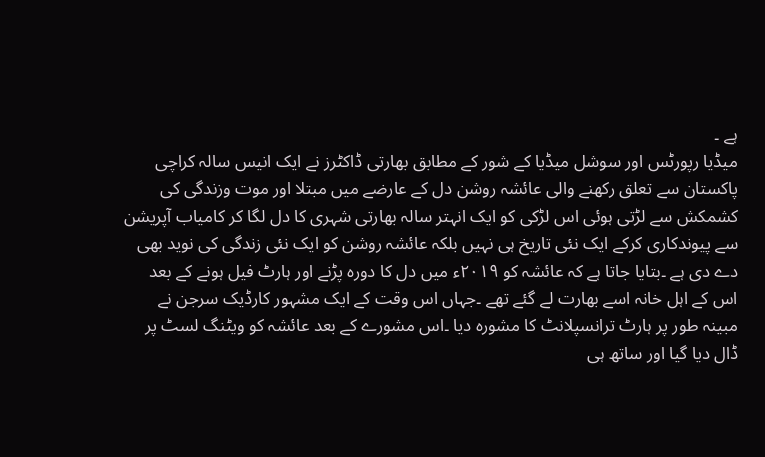ہے ۔
میڈیا رپورٹس اور سوشل میڈیا کے شور کے مطابق بھارتی ڈاکٹرز نے ایک انیس سالہ کراچی پاکستان سے تعلق رکھنے والی عائشہ روشن دل کے عارضے میں مبتلا اور موت وزندگی کی کشمکش سے لڑتی ہوئی اس لڑکی کو ایک انہتر سالہ بھارتی شہری کا دل لگا کر کامیاب آپریشن سے پیوندکاری کرکے ایک نئی تاریخ ہی نہیں بلکہ عائشہ روشن کو ایک نئی زندگی کی نوید بھی دے دی ہے ۔بتایا جاتا ہے کہ عائشہ کو ۲۰۱۹ء میں دل کا دورہ پڑنے اور ہارٹ فیل ہونے کے بعد اس کے اہل خانہ اسے بھارت لے گئے تھے ۔جہاں اس وقت کے ایک مشہور کارڈیک سرجن نے مبینہ طور پر ہارٹ ترانسپلانٹ کا مشورہ دیا ۔اس مشورے کے بعد عائشہ کو ویٹنگ لسٹ پر ڈال دیا گیا اور ساتھ ہی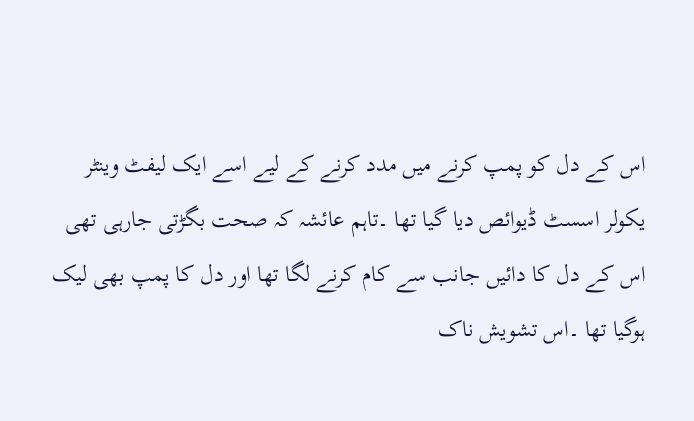اس کے دل کو پمپ کرنے میں مدد کرنے کے لیے اسے ایک لیفٹ وینٹر یکولر اسسٹ ڈیوائص دیا گیا تھا ۔تاہم عائشہ کہ صحت بگڑتی جارہی تھی اس کے دل کا دائیں جانب سے کام کرنے لگا تھا اور دل کا پمپ بھی لیک ہوگیا تھا ۔اس تشویش ناک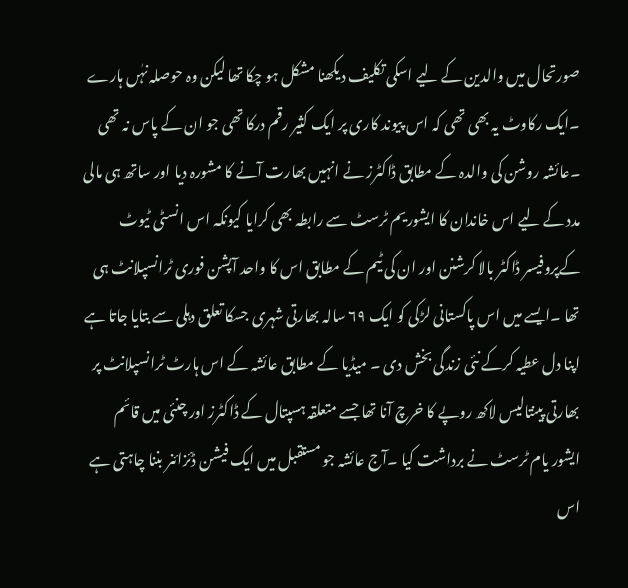صورتحال میں والدین کے لیے اسکی تکلیف دیکھنا مشکل ہو چکا تھا لیکن وہ حوصلہ نہٰں ہارے ۔ایک رکاوٹ یہ بھی تھی کہ اس پیوند کاری پر ایک کثیر رقم درکا تھی جو ان کے پاس نہ تھی ۔عائشہ روشن کی والدہ کے مطابق ڈاکٹرز نے انہیں بھارت آنے کا مشورہ دیا اور ساتھ ہی مالی مدد کے لیے اس خاندان کا ایشوریم ٹرسٹ سے رابطہ بھی کرایا کیونکہ اس انسٹی ٹیوٹ کےپروفیسر ڈاکٹر بالا کرشنن اور ان کی ٹیم کے مطابق اس کا واحد آپشن فوری ٹرانسپلانٹ ہی تھا ۔ایسے میں اس پاکستانی لڑکی کو ایک ۶۹ سالہ بھارتی شہری جسکا تعلق دہلی سے بتایا جاتا ہے اپنا دل عطیہ کرکے نئی زندگی بخش دی ۔ میڈیا کے مطابق عائشہ کے اس ہارٹ ٹرانسپلانٹ پر بھارتی پینتالیس لاکھ روپے کا خرچ آنا تھا جسے متعلقہ ہسپتال کے ڈاکٹرز اور چنئی میں قائم ایشور یام ٹرسٹ نے برداشت کیا ۔آج عائشہ جو مستقبل میں ایک فیشن ڈئزائنر بننا چاہتی ہے اس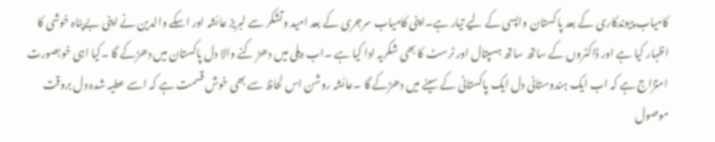کامیاب پیوندکاری کے بعد پاکستان واپسی کے لیے تیار ہے۔اپنی کامیاب سرجری کے بعد امید وتشکر سے لبریز عائشہ اور اسکے والدین نے اپنی بےپناہ خوشی کا اظہار کیا ہے اور ڈاکٹروں کے ساتھ ساتھ ہسپتال اور ٹرسٹ کا بھی شکریہ ادا کیا ہے ۔اب دہلی میں دھڑ کنے والا دل پاکستان میں دھڑکے گا ۔کیا اہی خوبصورت امتزاج ہے کہ اب ایک ہندوستانی دل ایک پاکستانی کے سینے میں دھڑکے گا ۔عائشہ روشن اس لحاظ سے بھی خوش قسمت ہے کہ اسے عطیہ شدہ دل بروقت موصول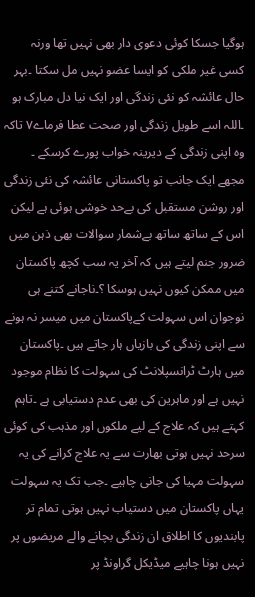ہوگیا جسکا کوئی دعوی دار بھی نہیں تھا ورنہ کسی غیر ملکی کو ایسا عضو نہیں مل سکتا ۔بہر حال عائشہ کو نئی زندگی اور ایک نیا دل مبارک ہو ۔اللہ اسے طویل زندگی اور صحت عطا فرماے۷ تاکہ وہ اپنی زندگی کے دیرینہ خواب پورے کرسکے ۔
مجھے ایک جانب تو پاکستانی عائشہ کی نئی زندگی اور روشن مستقبل کی بےحد خوشی ہوئی ہے لیکن اس کے ساتھ ساتھ بےشمار سوالات بھی ذہن میں ضرور جنم لیتے ہیں کہ آخر یہ سب کچھ پاکستان میں ممکن کیوں نہیں ہوسکا ؟۔ناجانے کتنے ہی نوجوان اس سہولت کےپاکستان میں میسر نہ ہونے سے اپنی زندگی کی بازیاں ہار جاتے ہیں ۔پاکستان میں ہارٹ ٹرانسپلانٹ کی سہولت کا نظام موجود نہیں ہے اور ماہرین کی بھی عدم دستیابی ہے ۔تاہم کہتے ہیں کہ علاج کے لیے ملکوں اور مذہب کی کوئی سرحد نہیں ہوتی بھارت سے یہ علاج کرانے کی یہ سہولت مہیا کی جانی چاہیے ۔جب تک یہ سہولت یہاں پاکستان میں دستیاب نہیں ہوتی تمام تر پابندیوں کا اطلاق ان زندگی بچانے والے مریضوں پر نہیں ہونا چاہیے میڈیکل گراونڈ پر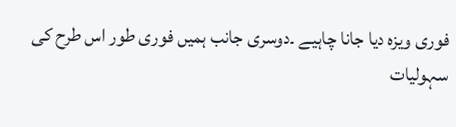فوری ویزہ دیا جانا چاہیے ۔دوسری جانب ہمیں فوری طور اس طرح کی سہولیات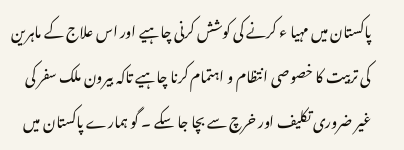پاکستان میں مہیا ء کرنے کی کوشش کرنی چاہیے اور اس علاج کے ماہرین کی تربیت کا خصوصی انتظام و اہتمام کرنا چاہیے تاکہ بیرون ملک سفر کی غیر ضروری تکلیف اور خرچ سے بچا جا سکے ۔ گو ہمارے پاکستان میں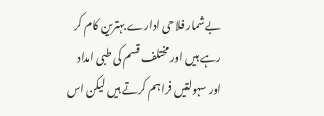بےشمار فلاحی ادارے بہترین کام کر رہے ہیں اور مختلف قسم کی طبی امداد اور سہولتیں فراہم کرتے ہیں لیکن اس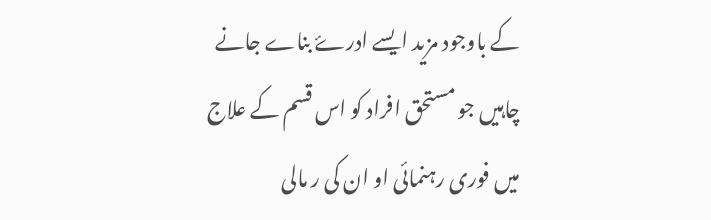کے باوجود مزید ایسے ادرۓ بناے جانے چاہیں جو مستحق افراد کو اس قسم کے علاج میں فوری رہنمائی او ان کی ر مالی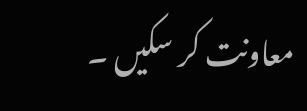معاونت کر سکیں ۔